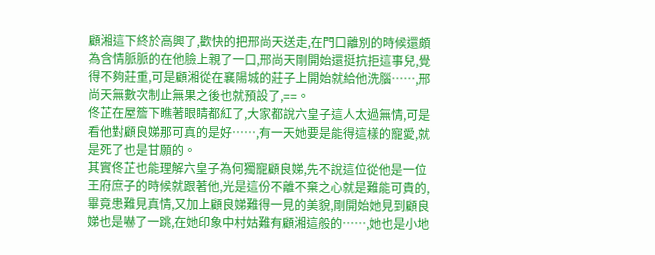顧湘這下終於高興了,歡快的把邢尚天送走,在門口離別的時候還頗為含情脈脈的在他臉上親了一口,邢尚天剛開始還挺抗拒這事兒,覺得不夠莊重,可是顧湘從在襄陽城的莊子上開始就給他洗腦……,邢尚天無數次制止無果之後也就預設了,==。
佟芷在屋簷下瞧著眼睛都紅了,大家都說六皇子這人太過無情,可是看他對顧良娣那可真的是好……,有一天她要是能得這樣的寵愛,就是死了也是甘願的。
其實佟芷也能理解六皇子為何獨寵顧良娣,先不說這位從他是一位王府庶子的時候就跟著他,光是這份不離不棄之心就是難能可貴的,畢竟患難見真情,又加上顧良娣難得一見的美貌,剛開始她見到顧良娣也是嚇了一跳,在她印象中村姑難有顧湘這般的……,她也是小地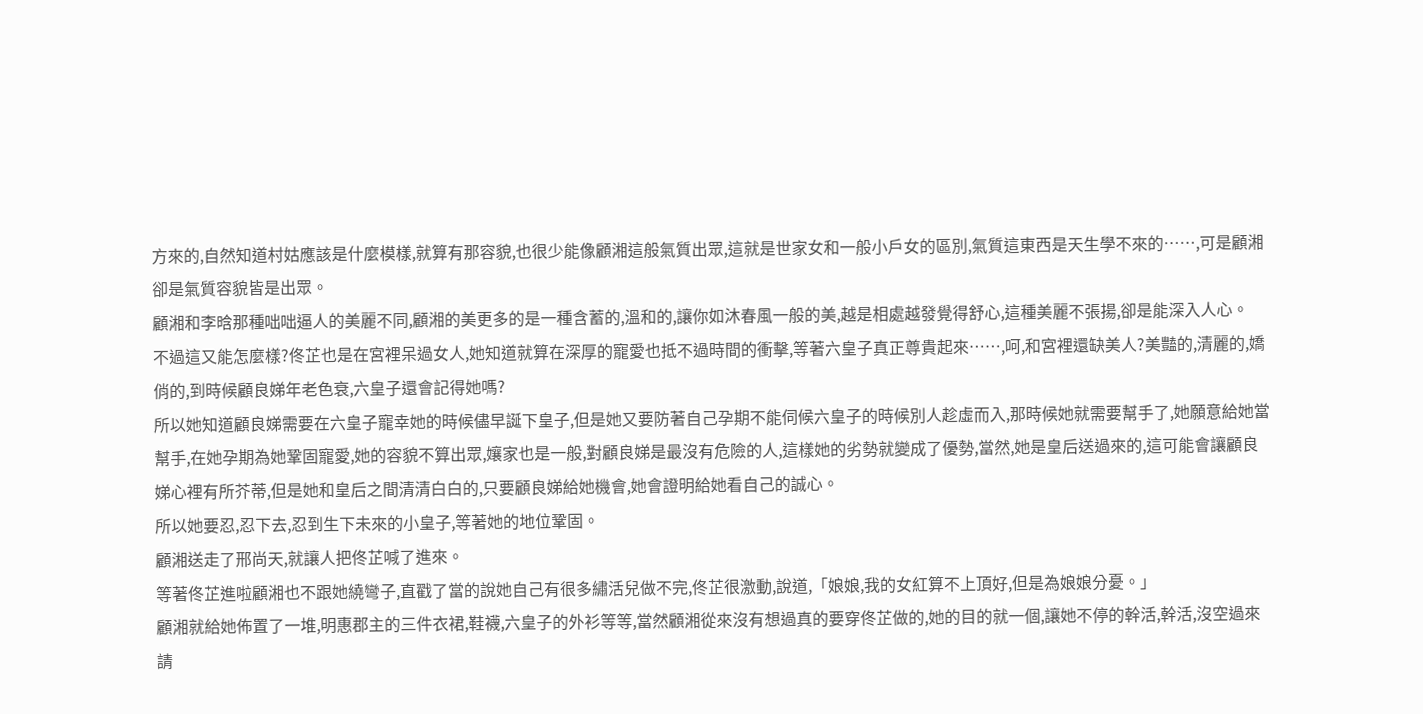方來的,自然知道村姑應該是什麼模樣,就算有那容貌,也很少能像顧湘這般氣質出眾,這就是世家女和一般小戶女的區別,氣質這東西是天生學不來的……,可是顧湘卻是氣質容貌皆是出眾。
顧湘和李晗那種咄咄逼人的美麗不同,顧湘的美更多的是一種含蓄的,溫和的,讓你如沐春風一般的美,越是相處越發覺得舒心,這種美麗不張揚,卻是能深入人心。
不過這又能怎麼樣?佟芷也是在宮裡呆過女人,她知道就算在深厚的寵愛也抵不過時間的衝擊,等著六皇子真正尊貴起來……,呵,和宮裡還缺美人?美豔的,清麗的,嬌俏的,到時候顧良娣年老色衰,六皇子還會記得她嗎?
所以她知道顧良娣需要在六皇子寵幸她的時候儘早誕下皇子,但是她又要防著自己孕期不能伺候六皇子的時候別人趁虛而入,那時候她就需要幫手了,她願意給她當幫手,在她孕期為她鞏固寵愛,她的容貌不算出眾,孃家也是一般,對顧良娣是最沒有危險的人,這樣她的劣勢就變成了優勢,當然,她是皇后送過來的,這可能會讓顧良娣心裡有所芥蒂,但是她和皇后之間清清白白的,只要顧良娣給她機會,她會證明給她看自己的誠心。
所以她要忍,忍下去,忍到生下未來的小皇子,等著她的地位鞏固。
顧湘送走了邢尚天,就讓人把佟芷喊了進來。
等著佟芷進啦顧湘也不跟她繞彎子,直戳了當的說她自己有很多繡活兒做不完,佟芷很激動,說道,「娘娘,我的女紅算不上頂好,但是為娘娘分憂。」
顧湘就給她佈置了一堆,明惠郡主的三件衣裙,鞋襪,六皇子的外衫等等,當然顧湘從來沒有想過真的要穿佟芷做的,她的目的就一個,讓她不停的幹活,幹活,沒空過來請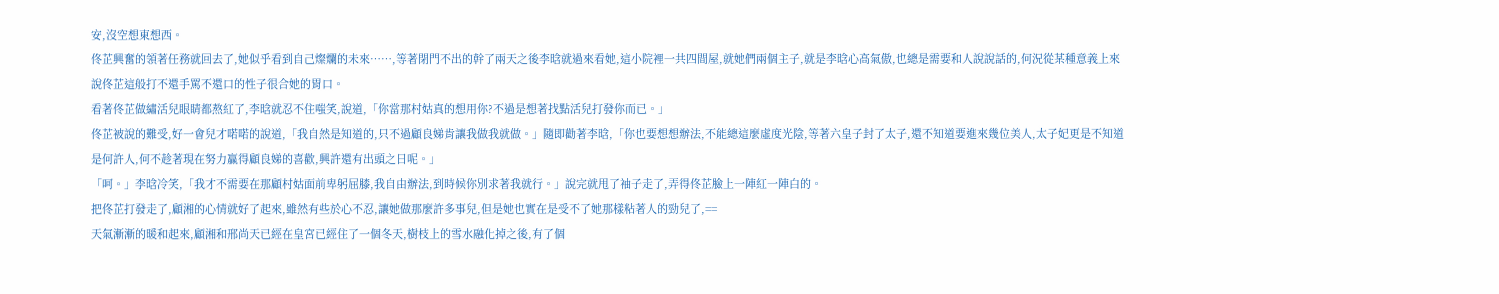安,沒空想東想西。
佟芷興奮的領著任務就回去了,她似乎看到自己燦爛的未來……,等著閉門不出的幹了兩天之後李晗就過來看她,這小院裡一共四間屋,就她們兩個主子,就是李晗心高氣傲,也總是需要和人說說話的,何況從某種意義上來說佟芷這般打不還手罵不還口的性子很合她的胃口。
看著佟芷做繡活兒眼睛都熬紅了,李晗就忍不住嗤笑,說道,「你當那村姑真的想用你?不過是想著找點活兒打發你而已。」
佟芷被說的難受,好一會兒才喏喏的說道,「我自然是知道的,只不過顧良娣肯讓我做我就做。」隨即勸著李晗,「你也要想想辦法,不能總這麼虛度光陰,等著六皇子封了太子,還不知道要進來幾位美人,太子妃更是不知道是何許人,何不趁著現在努力贏得顧良娣的喜歡,興許還有出頭之日呢。」
「呵。」李晗冷笑,「我才不需要在那顧村姑面前卑躬屈膝,我自由辦法,到時候你別求著我就行。」說完就甩了袖子走了,弄得佟芷臉上一陣紅一陣白的。
把佟芷打發走了,顧湘的心情就好了起來,雖然有些於心不忍,讓她做那麼許多事兒,但是她也實在是受不了她那樣粘著人的勁兒了,==
天氣漸漸的暖和起來,顧湘和邢尚天已經在皇宮已經住了一個冬天,樹枝上的雪水融化掉之後,有了個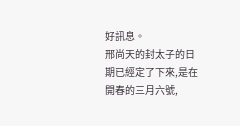好訊息。
邢尚天的封太子的日期已經定了下來,是在開春的三月六號,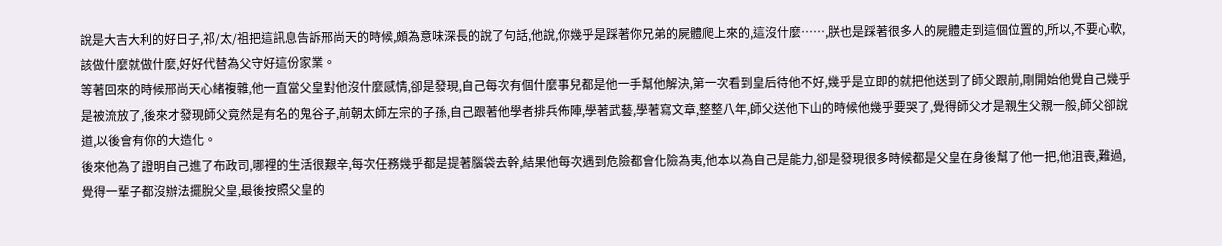說是大吉大利的好日子,祁/太/祖把這訊息告訴邢尚天的時候,頗為意味深長的說了句話,他說,你幾乎是踩著你兄弟的屍體爬上來的,這沒什麼……,朕也是踩著很多人的屍體走到這個位置的,所以,不要心軟,該做什麼就做什麼,好好代替為父守好這份家業。
等著回來的時候邢尚天心緒複雜,他一直當父皇對他沒什麼感情,卻是發現,自己每次有個什麼事兒都是他一手幫他解決,第一次看到皇后待他不好,幾乎是立即的就把他送到了師父跟前,剛開始他覺自己幾乎是被流放了,後來才發現師父竟然是有名的鬼谷子,前朝太師左宗的子孫,自己跟著他學者排兵佈陣,學著武藝,學著寫文章,整整八年,師父送他下山的時候他幾乎要哭了,覺得師父才是親生父親一般,師父卻說道,以後會有你的大造化。
後來他為了證明自己進了布政司,哪裡的生活很艱辛,每次任務幾乎都是提著腦袋去幹,結果他每次遇到危險都會化險為夷,他本以為自己是能力,卻是發現很多時候都是父皇在身後幫了他一把,他沮喪,難過,覺得一輩子都沒辦法擺脫父皇,最後按照父皇的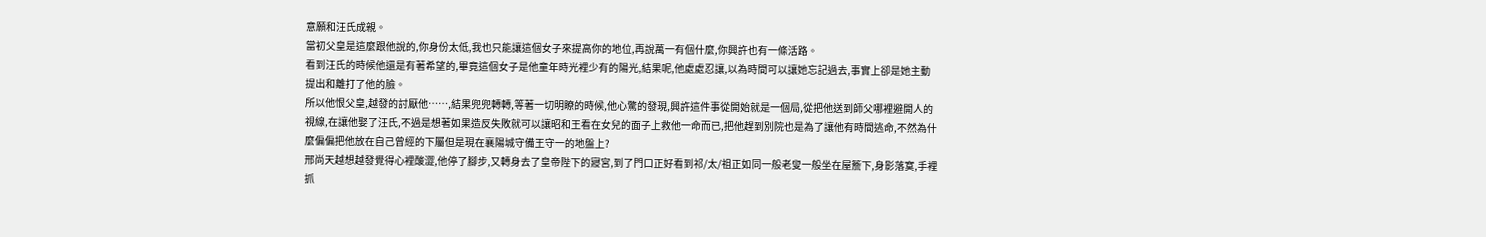意願和汪氏成親。
當初父皇是這麼跟他說的,你身份太低,我也只能讓這個女子來提高你的地位,再說萬一有個什麼,你興許也有一條活路。
看到汪氏的時候他還是有著希望的,畢竟這個女子是他童年時光裡少有的陽光,結果呢,他處處忍讓,以為時間可以讓她忘記過去,事實上卻是她主動提出和離打了他的臉。
所以他恨父皇,越發的討厭他……,結果兜兜轉轉,等著一切明瞭的時候,他心驚的發現,興許這件事從開始就是一個局,從把他送到師父哪裡避開人的視線,在讓他娶了汪氏,不過是想著如果造反失敗就可以讓昭和王看在女兒的面子上救他一命而已,把他趕到別院也是為了讓他有時間逃命,不然為什麼偏偏把他放在自己曾經的下屬但是現在襄陽城守備王守一的地盤上?
邢尚天越想越發覺得心裡酸澀,他停了腳步,又轉身去了皇帝陛下的寢宮,到了門口正好看到祁/太/祖正如同一般老叟一般坐在屋簷下,身影落寞,手裡抓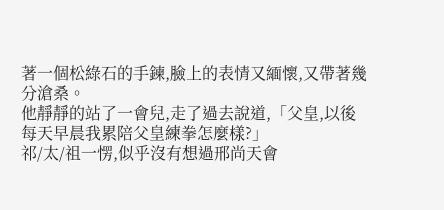著一個松綠石的手鍊,臉上的表情又緬懷,又帶著幾分滄桑。
他靜靜的站了一會兒,走了過去說道,「父皇,以後每天早晨我累陪父皇練拳怎麼樣?」
祁/太/祖一愣,似乎沒有想過邢尚天會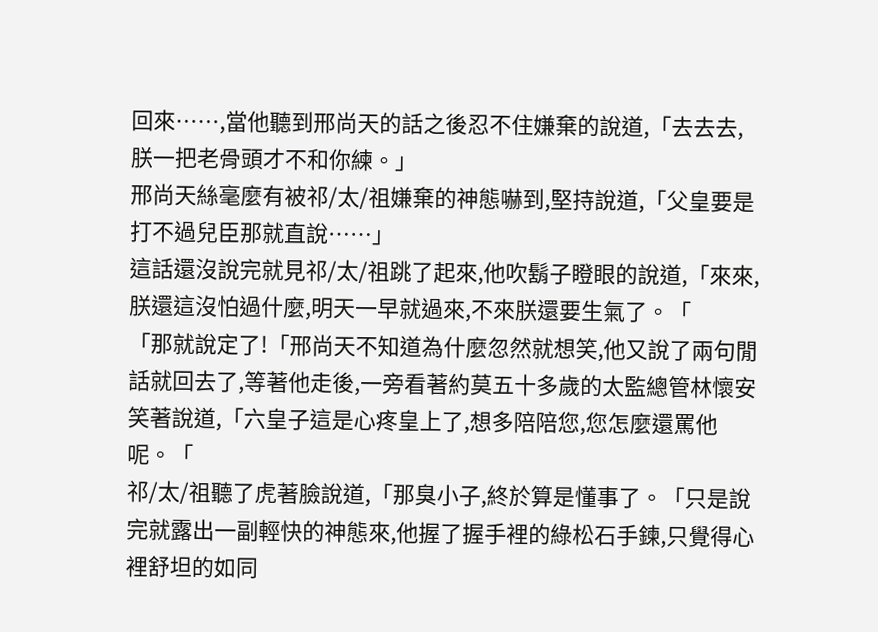回來……,當他聽到邢尚天的話之後忍不住嫌棄的說道,「去去去,朕一把老骨頭才不和你練。」
邢尚天絲毫麼有被祁/太/祖嫌棄的神態嚇到,堅持說道,「父皇要是打不過兒臣那就直說……」
這話還沒說完就見祁/太/祖跳了起來,他吹鬍子瞪眼的說道,「來來,朕還這沒怕過什麼,明天一早就過來,不來朕還要生氣了。「
「那就說定了!「邢尚天不知道為什麼忽然就想笑,他又說了兩句閒話就回去了,等著他走後,一旁看著約莫五十多歲的太監總管林懷安笑著說道,「六皇子這是心疼皇上了,想多陪陪您,您怎麼還罵他呢。「
祁/太/祖聽了虎著臉說道,「那臭小子,終於算是懂事了。「只是說完就露出一副輕快的神態來,他握了握手裡的綠松石手鍊,只覺得心裡舒坦的如同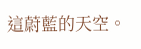這蔚藍的天空。